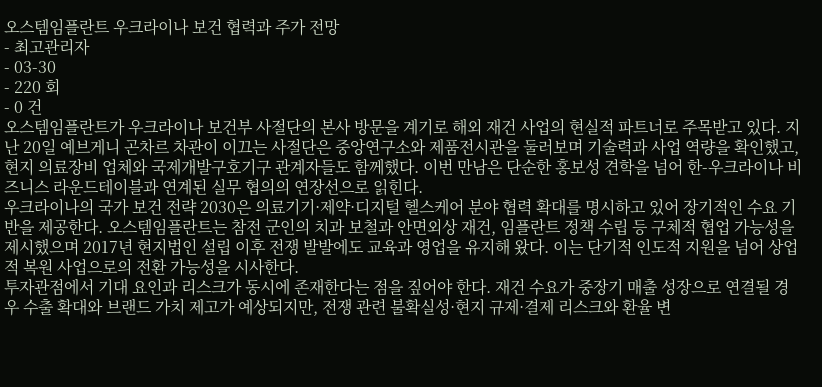오스템임플란트 우크라이나 보건 협력과 주가 전망
- 최고관리자
- 03-30
- 220 회
- 0 건
오스템임플란트가 우크라이나 보건부 사절단의 본사 방문을 계기로 해외 재건 사업의 현실적 파트너로 주목받고 있다. 지난 20일 예브게니 곤차르 차관이 이끄는 사절단은 중앙연구소와 제품전시관을 둘러보며 기술력과 사업 역량을 확인했고, 현지 의료장비 업체와 국제개발구호기구 관계자들도 함께했다. 이번 만남은 단순한 홍보성 견학을 넘어 한-우크라이나 비즈니스 라운드테이블과 연계된 실무 협의의 연장선으로 읽힌다.
우크라이나의 국가 보건 전략 2030은 의료기기·제약·디지털 헬스케어 분야 협력 확대를 명시하고 있어 장기적인 수요 기반을 제공한다. 오스템임플란트는 참전 군인의 치과 보철과 안면외상 재건, 임플란트 정책 수립 등 구체적 협업 가능성을 제시했으며 2017년 현지법인 설립 이후 전쟁 발발에도 교육과 영업을 유지해 왔다. 이는 단기적 인도적 지원을 넘어 상업적 복원 사업으로의 전환 가능성을 시사한다.
투자관점에서 기대 요인과 리스크가 동시에 존재한다는 점을 짚어야 한다. 재건 수요가 중장기 매출 성장으로 연결될 경우 수출 확대와 브랜드 가치 제고가 예상되지만, 전쟁 관련 불확실성·현지 규제·결제 리스크와 환율 변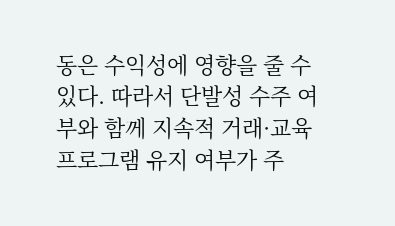동은 수익성에 영향을 줄 수 있다. 따라서 단발성 수주 여부와 함께 지속적 거래·교육 프로그램 유지 여부가 주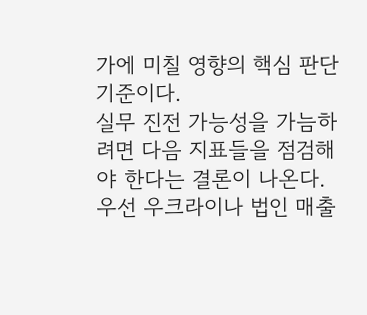가에 미칠 영향의 핵심 판단 기준이다.
실무 진전 가능성을 가늠하려면 다음 지표들을 점검해야 한다는 결론이 나온다. 우선 우크라이나 법인 매출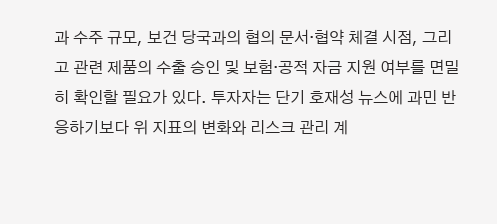과 수주 규모, 보건 당국과의 협의 문서·협약 체결 시점, 그리고 관련 제품의 수출 승인 및 보험·공적 자금 지원 여부를 면밀히 확인할 필요가 있다. 투자자는 단기 호재성 뉴스에 과민 반응하기보다 위 지표의 변화와 리스크 관리 계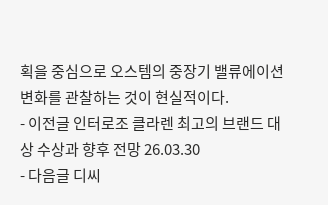획을 중심으로 오스템의 중장기 밸류에이션 변화를 관찰하는 것이 현실적이다.
- 이전글 인터로조 클라렌 최고의 브랜드 대상 수상과 향후 전망 26.03.30
- 다음글 디씨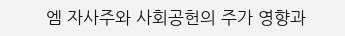엠 자사주와 사회공헌의 주가 영향과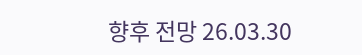향후 전망 26.03.30